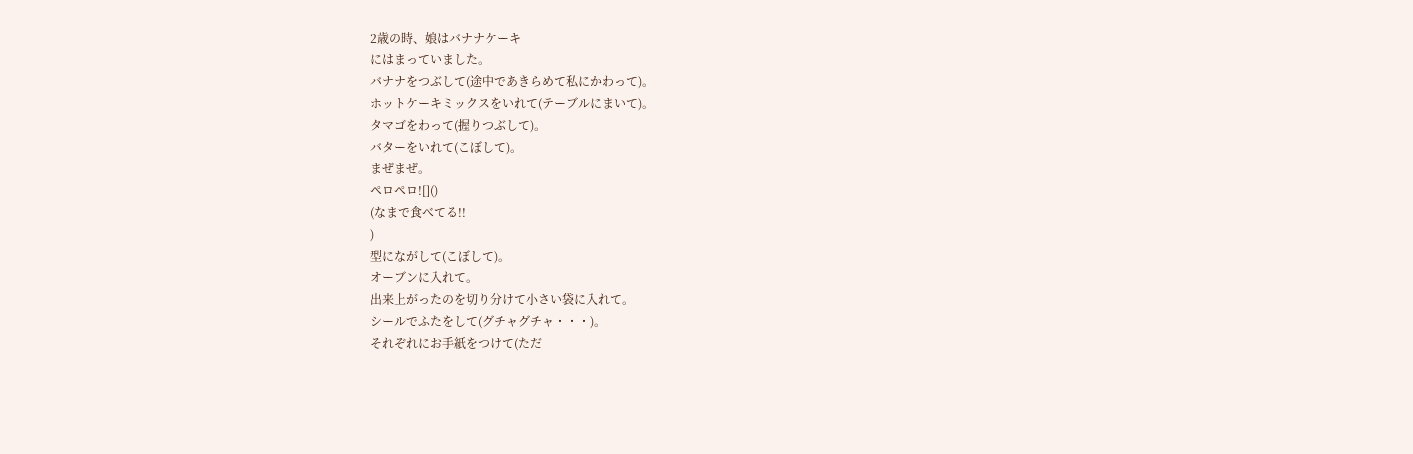2歳の時、娘はバナナケーキ
にはまっていました。
バナナをつぶして(途中であきらめて私にかわって)。
ホットケーキミックスをいれて(テーブルにまいて)。
タマゴをわって(握りつぶして)。
バターをいれて(こぼして)。
まぜまぜ。
ペロペロ![]()
(なまで食べてる!!
)
型にながして(こぼして)。
オーブンに入れて。
出来上がったのを切り分けて小さい袋に入れて。
シールでふたをして(グチャグチャ・・・)。
それぞれにお手紙をつけて(ただ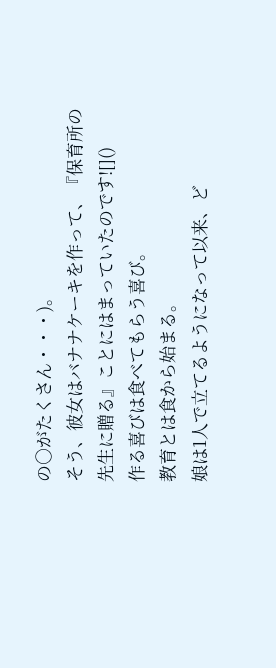の○がたくさん・・・)。
そう、彼女はバナナケーキを作って、『保育所の先生に贈る』ことにはまっていたのです![]()
作る喜びは食べてもらう喜び。
教育とは食から始まる。
娘は1人で立てるようになって以来、ど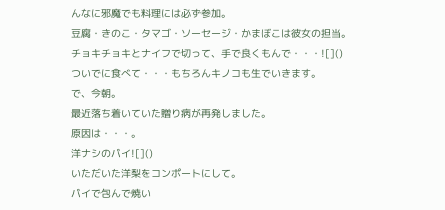んなに邪魔でも料理には必ず参加。
豆腐・きのこ・タマゴ・ソーセージ・かまぼこは彼女の担当。
チョキチョキとナイフで切って、手で良くもんで・・・![]()
ついでに食べて・・・もちろんキノコも生でいきます。
で、今朝。
最近落ち着いていた贈り病が再発しました。
原因は・・・。
洋ナシのパイ![]()
いただいた洋梨をコンポートにして。
パイで包んで焼い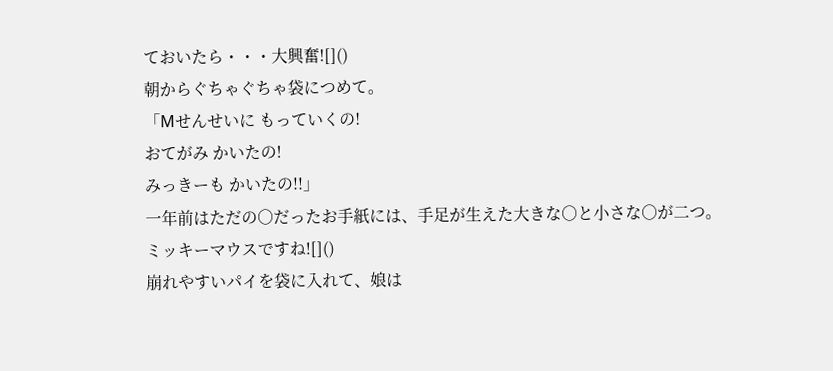ておいたら・・・大興奮![]()
朝からぐちゃぐちゃ袋につめて。
「Mせんせいに もっていくの!
おてがみ かいたの!
みっきーも かいたの!!」
一年前はただの○だったお手紙には、手足が生えた大きな○と小さな○が二つ。
ミッキーマウスですね![]()
崩れやすいパイを袋に入れて、娘は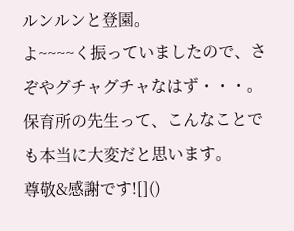ルンルンと登園。
よ~~~~く振っていましたので、さぞやグチャグチャなはず・・・。
保育所の先生って、こんなことでも本当に大変だと思います。
尊敬&感謝です![]()